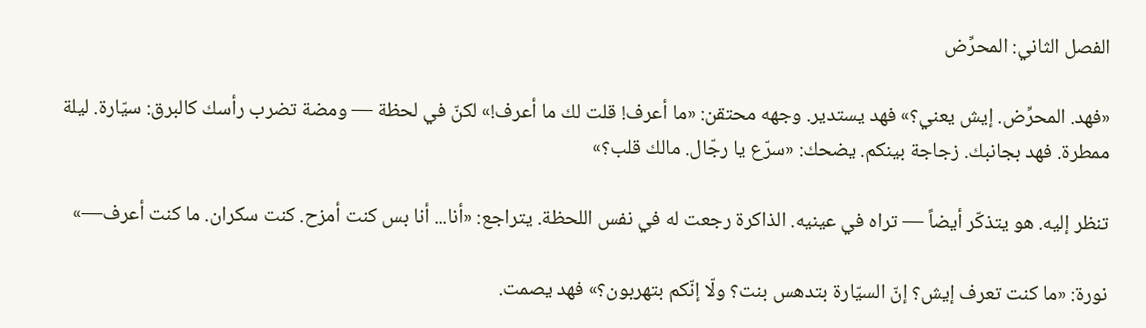الفصل الثاني: المحرِّض

«فهد. المحرِّض. إيش يعني؟» فهد يستدير. وجهه محتقن: «ما أعرف! قلت لك ما أعرف!» لكنّ في لحظة — ومضة تضرب رأسك كالبرق: سيّارة. ليلة ممطرة. فهد بجانبك. زجاجة بينكم. يضحك: «سرّع يا رجّال. مالك قلب؟»

تنظر إليه. هو يتذكّر أيضاً — تراه في عينيه. الذاكرة رجعت له في نفس اللحظة. يتراجع: «أنا... أنا بس كنت أمزح. كنت سكران. ما كنت أعرف—»

نورة: «ما كنت تعرف إيش؟ إنّ السيّارة بتدهس بنت؟ ولّا إنّكم بتهربون؟» فهد يصمت.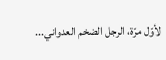لأوّل مرّة، الرجل الضخم العدواني...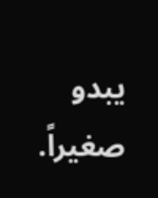يبدو صغيراً.